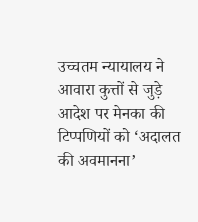उच्चतम न्यायालय ने आवारा कुत्तों से जुड़े आदेश पर मेनका की टिप्पणियों को ‘अदालत की अवमानना’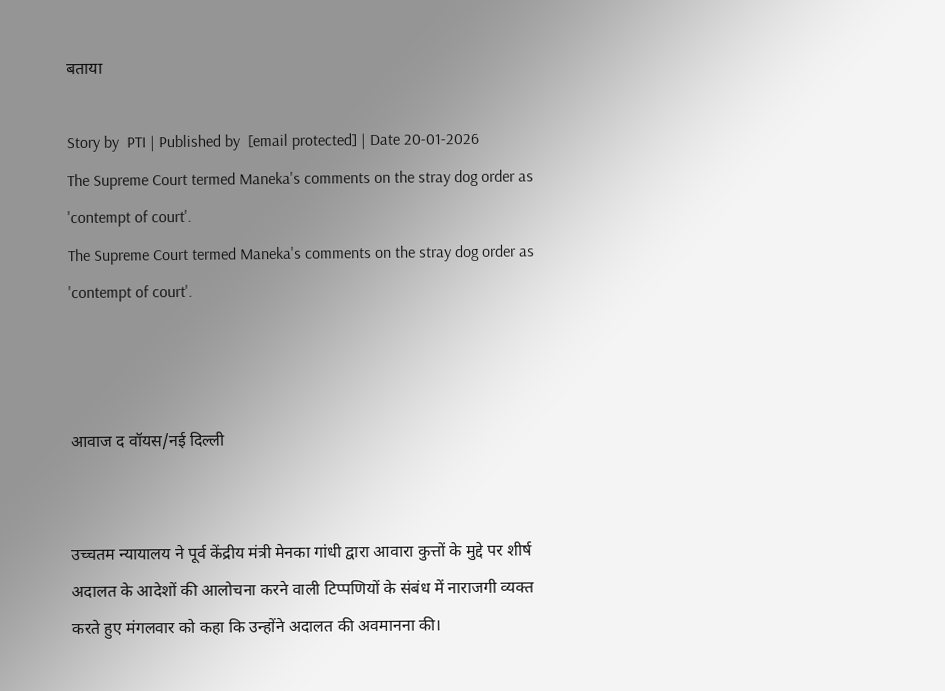बताया

Story by  PTI | Published by  [email protected] | Date 20-01-2026
The Supreme Court termed Maneka's comments on the stray dog order as 'contempt of court'.
The Supreme Court termed Maneka's comments on the stray dog order as 'contempt of court'.



आवाज द वॉयस/नई दिल्ली


उच्चतम न्यायालय ने पूर्व केंद्रीय मंत्री मेनका गांधी द्वारा आवारा कुत्तों के मुद्दे पर शीर्ष अदालत के आदेशों की आलोचना करने वाली टिप्पणियों के संबंध में नाराजगी व्यक्त करते हुए मंगलवार को कहा कि उन्होंने अदालत की अवमानना की।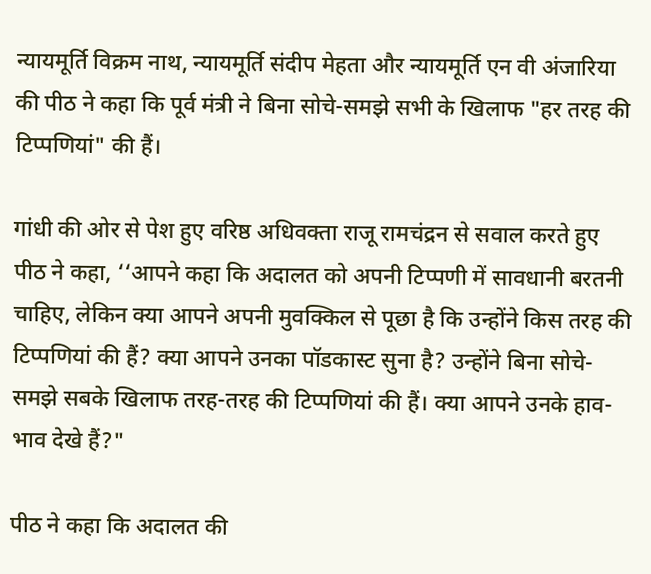न्यायमूर्ति विक्रम नाथ, न्यायमूर्ति संदीप मेहता और न्यायमूर्ति एन वी अंजारिया की पीठ ने कहा कि पूर्व मंत्री ने बिना सोचे-समझे सभी के खिलाफ "हर तरह की टिप्पणियां" की हैं।

गांधी की ओर से पेश हुए वरिष्ठ अधिवक्ता राजू रामचंद्रन से सवाल करते हुए पीठ ने कहा, ‘‘आपने कहा कि अदालत को अपनी टिप्पणी में सावधानी बरतनी चाहिए, लेकिन क्या आपने अपनी मुवक्किल से पूछा है कि उन्होंने किस तरह की टिप्पणियां की हैं? क्या आपने उनका पॉडकास्ट सुना है? उन्होंने बिना सोचे-समझे सबके खिलाफ तरह-तरह की टिप्पणियां की हैं। क्या आपने उनके हाव-भाव देखे हैं?"

पीठ ने कहा कि अदालत की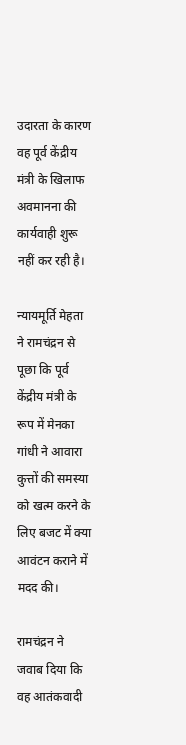उदारता के कारण वह पूर्व केंद्रीय मंत्री के खिलाफ अवमानना की कार्यवाही शुरू नहीं कर रही है।

न्यायमूर्ति मेहता ने रामचंद्रन से पूछा कि पूर्व केंद्रीय मंत्री के रूप में मेनका गांधी ने आवारा कुत्तों की समस्या को खत्म करने के लिए बजट में क्या आवंटन कराने में मदद की।

रामचंद्रन ने जवाब दिया कि वह आतंकवादी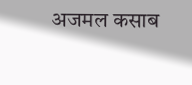अजमल कसाब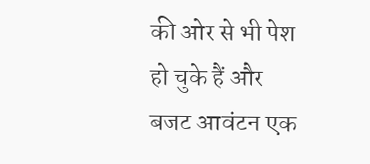की ओर से भी पेश हो चुके हैं और बजट आवंटन एक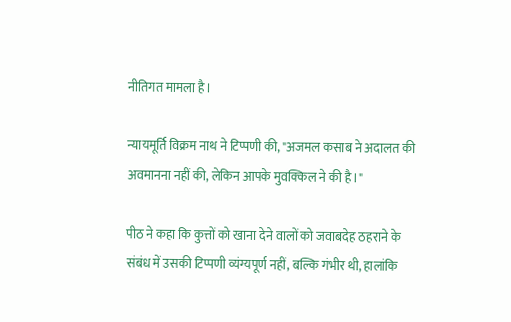नीतिगत मामला है।

न्यायमूर्ति विक्रम नाथ ने टिप्पणी की, "अजमल कसाब ने अदालत की अवमानना नहीं की, लेकिन आपके मुवक्किल ने की है।"

पीठ ने कहा कि कुत्तों को खाना देने वालों को जवाबदेह ठहराने के संबंध में उसकी टिप्पणी व्यंग्यपूर्ण नहीं, बल्कि गंभीर थी, हालांकि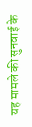यह मामले की सुनवाई के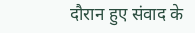दौरान हुए संवाद के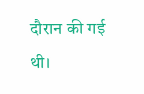दौरान की गई थी।